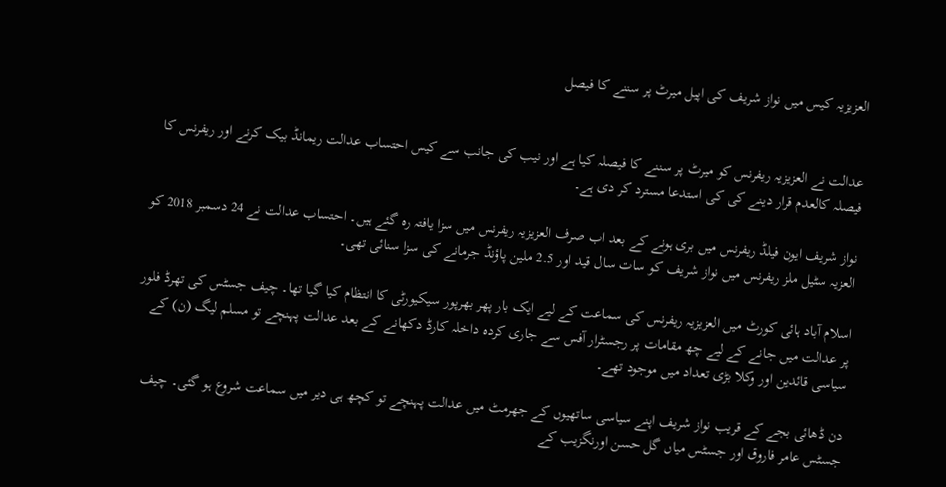العزیزیہ کیس میں نواز شریف کی اپیل میرٹ پر سننے کا فیصل


عدالت نے العزیزیہ ریفرنس کو میرٹ پر سننے کا فیصلہ کیا ہے اور نیب کی جانب سے کیس احتساب عدالت ریمانڈ بیک کرنے اور ریفرنس کا فیصلہ کالعدم قرار دینے کی کی استدعا مسترد کر دی ہے۔

نواز شریف ایون فیلڈ ریفرنس میں بری ہونے کے بعد اب صرف العزیزیہ ریفرنس میں سزا یافتہ رہ گئے ہیں۔ احتساب عدالت نے 24 دسمبر 2018 کو العزیہ سٹیل ملز ریفرنس میں نواز شریف کو سات سال قید اور 2.5 ملین پاؤنڈ جرمانے کی سزا سنائی تھی۔

اسلام آباد ہائی کورٹ میں العزیزیہ ریفرنس کی سماعت کے لیے ایک بار پھر بھرپور سیکیورٹی کا انتظام کیا گیا تھا۔ چیف جسٹس کی تھرڈ فلور پر عدالت میں جانے کے لیے چھ مقامات پر رجسٹرار آفس سے جاری کردہ داخلہ کارڈ دکھانے کے بعد عدالت پہنچے تو مسلم لیگ (ن) کے سیاسی قائدین اور وکلا بڑی تعداد میں موجود تھے۔

دن ڈھائی بجے کے قریب نواز شریف اپنے سیاسی ساتھیوں کے جھرمٹ میں عدالت پہنچے تو کچھ ہی دیر میں سماعت شروع ہو گئی۔ چیف جسٹس عامر فاروق اور جسٹس میاں گل حسن اورنگزیب کے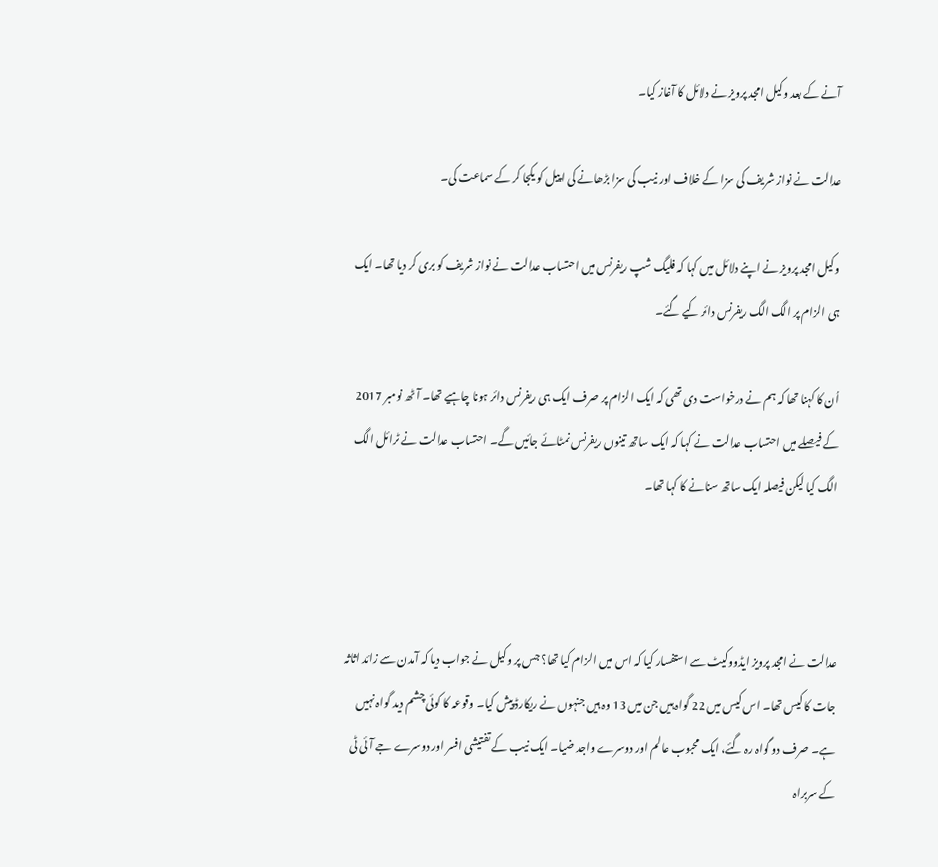آنے کے بعد وکیل امجد پرویز نے دلائل کا آغاز کیا۔

عدالت نے نواز شریف کی سزا کے خلاف اور نیب کی سزا بڑھانے کی اپیل کو یکجا کر کے سماعت کی۔

وکیل امجد پرویز نے اپنے دلائل میں کہا کہ فلیگ شپ ریفرنس میں احتساب عدالت نے نواز شریف کو بری کر دیا تھا۔ ایک ہی الزام پر الگ الگ ریفرنس دائر کیے گئے۔

اُن کا کہنا تھا کہ ہم نے درخواست دی تھی کہ ایک الزام پر صرف ایک ہی ریفرنس دائر ہونا چاہیے تھا۔ آٹھ نومبر 2017 کے فیصلے میں احتساب عدالت نے کہا کہ ایک ساتھ تینوں ریفرنس نمٹائے جائیں گے۔ احتساب عدالت نے ٹرائل الگ الگ کیا لیکن فیصلہ ایک ساتھ سنانے کا کہا تھا۔



عدالت نے امجد پرویز ایڈووکیٹ سے استفسار کیا کہ اس میں الزام کیا تھا؟ جس پر وکیل نے جواب دیا کہ آمدن سے زائد اثاثہ جات کا کیس تھا۔ اس کیس میں 22 گواہ ہیں جن میں 13 وہ ہیں جنہوں نے ریکارڈ پیش کیا۔ وقوعہ کا کوئی چشم دید گواہ نہیں ہے۔ صرف دو گواہ رہ گئے، ایک محبوب عالم اور دوسرے واجد ضیا۔ ایک نیب کے تفتیشی افسر اور دوسرے جے آئی ٹی کے سربراہ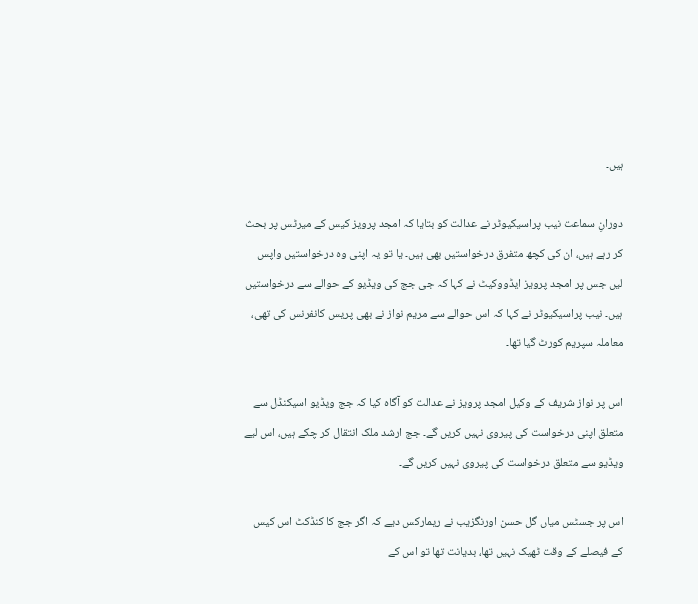ہیں۔

دورانِ سماعت نیب پراسیکیوٹر نے عدالت کو بتایا کہ امجد پرویز کیس کے میرٹس پر بحث کر رہے ہیں، ان کی کچھ متفرق درخواستیں بھی ہیں۔ یا تو یہ اپنی وہ درخواستیں واپس لیں جس پر امجد پرویز ایڈووکیٹ نے کہا کہ جی جج کی ویڈیو کے حوالے سے درخواستیں ہیں۔ نیب پراسیکیوٹر نے کہا کہ اس حوالے سے مریم نواز نے بھی پریس کانفرنس کی تھی، معاملہ سپریم کورٹ گیا تھا۔

اس پر نواز شریف کے وکیل امجد پرویز نے عدالت کو آگاہ کیا کہ جج ویڈیو اسیکنڈل سے متعلق اپنی درخواست کی پیروی نہیں کریں گے۔ جج ارشد ملک انتقال کر چکے ہیں، اس لیے ویڈیو سے متعلق درخواست کی پیروی نہیں کریں گے۔

اس پر جسٹس میاں گل حسن اورنگزیب نے ریمارکس دیے کہ اگر جج کا کنڈکٹ اس کیس کے فیصلے کے وقت ٹھیک نہیں تھا، بدیانت تھا تو اس کے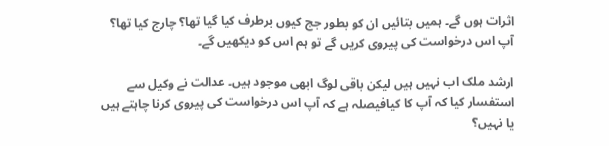اثرات ہوں گے۔ ہمیں بتائیں ان کو بطور جج کیوں برطرف کیا گیا تھا؟ چارج کیا تھا؟ آپ اس درخواست کی پیروی کریں گے تو ہم اس کو دیکھیں گے۔

ارشد ملک اب نہیں ہیں لیکن باقی لوگ ابھی موجود ہیں۔ عدالت نے وکیل سے استفسار کیا کہ آپ کا کیافیصلہ ہے کہ آپ اس درخواست کی پیروی کرنا چاہتے ہیں یا نہیں؟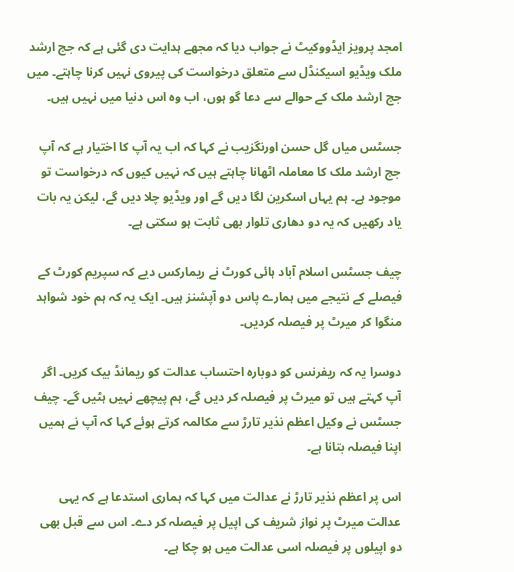امجد پرویز ایڈووکیٹ نے جواب دیا کہ مجھے ہدایت دی گئی ہے کہ جج ارشد ملک ویڈیو اسیکنڈل سے متعلق درخواست کی پیروی نہیں کرنا چاہتے۔ میں جج ارشد ملک کے حوالے سے دعا گو ہوں، اب وہ اس دنیا میں نہیں ہیں۔

جسٹس میاں گل حسن اورنگزیب نے کہا کہ اب یہ آپ کا اختیار ہے کہ آپ جج ارشد ملک کا معاملہ اٹھانا چاہتے ہیں کہ نہیں کیوں کہ درخواست تو موجود ہے۔ ہم یہاں اسکرین لگا دیں گے اور ویڈیو چلا دیں گے، لیکن یہ بات یاد رکھیں کہ یہ دو دھاری تلوار بھی ثابت ہو سکتی ہے۔

چیف جسٹس اسلام آباد ہائی کورٹ نے ریمارکس دیے کہ سپریم کورٹ کے فیصلے کے نتیجے میں ہمارے پاس دو آپشنز ہیں۔ ایک یہ کہ ہم خود شواہد منگوا کر میرٹ پر فیصلہ کردیں۔

دوسرا یہ کہ ریفرنس کو دوبارہ احتساب عدالت کو ریمانڈ بیک کریں۔ اگر آپ کہتے ہیں تو میرٹ پر فیصلہ کر دیں گے، ہم پیچھے نہیں ہٹیں گے۔ چیف جسٹس نے وکیل اعظم نذیر تارڑ سے مکالمہ کرتے ہوئے کہا کہ آپ نے ہمیں اپنا فیصلہ بتانا ہے۔

اس پر اعظم نذیر تارڑ نے عدالت میں کہا کہ ہماری استدعا ہے کہ یہی عدالت میرٹ پر نواز شریف کی اپیل پر فیصلہ کر دے۔ اس سے قبل بھی دو اپیلوں پر فیصلہ اسی عدالت میں ہو چکا ہے۔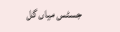جسٹس میاں گل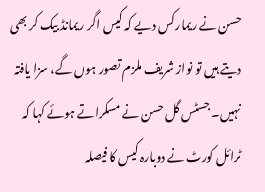حسن نے ریمارکس دیے کہ کیس اگر ریمانڈ بیک کر بھی دیتے ہیں تو نواز شریف ملزم تصور ہوں گے، سزا یافتہ نہیں۔ جسٹس گل حسن نے مسکراتے ہوئے کہا کہ ٹرائل کورٹ نے دوبارہ کیس کا فیصلہ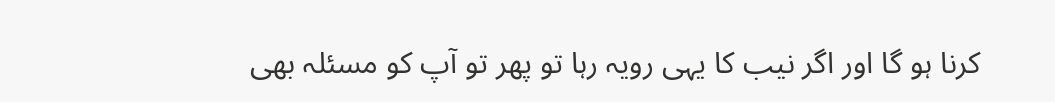کرنا ہو گا اور اگر نیب کا یہی رویہ رہا تو پھر تو آپ کو مسئلہ بھی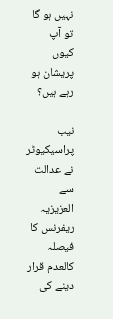نہیں ہو گا تو آپ کیوں پریشان ہو رہے ہیں؟

نیب پراسیکیوٹر نے عدالت سے العزیزیہ ریفرنس کا فیصلہ کالعدم قرار دینے کی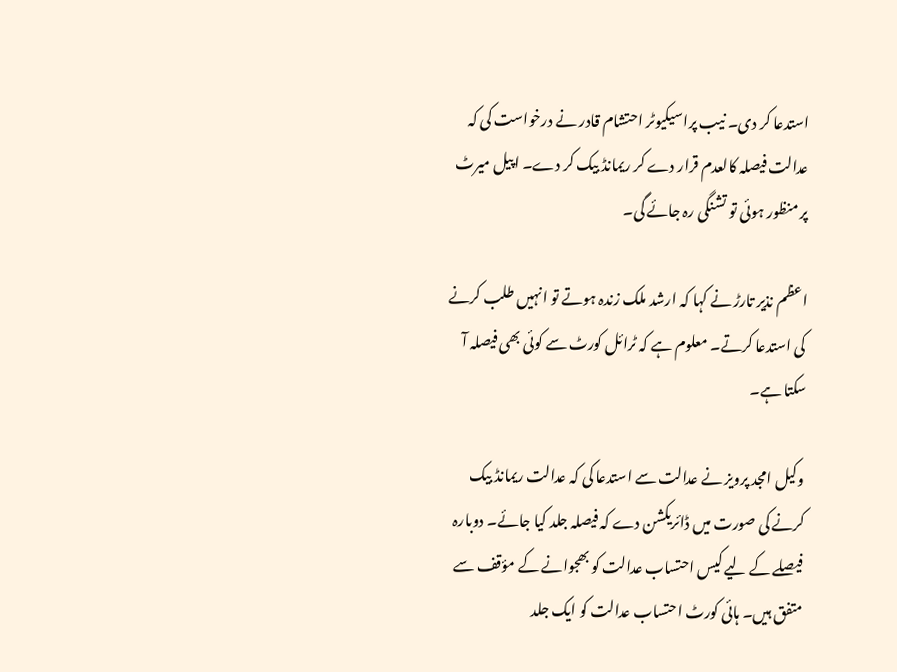استدعا کر دی۔ نیب پراسیکیوٹر احتشام قادر نے درخواست کی کہ عدالت فیصلہ کالعدم قرار دے کر ریمانڈ بیک کر دے۔ اپیل میرٹ پر منظور ہوئی تو تشنگی رہ جائے گی۔

اعظم نذیر تارڑ نے کہا کہ ارشد ملک زندہ ہوتے تو انہیں طلب کرنے کی استدعا کرتے۔ معلوم ہے کہ ٹرائل کورٹ سے کوئی بھی فیصلہ آ سکتا ہے۔

وکیل امجد پرویز نے عدالت سے استدعا کی کہ عدالت ریمانڈ بیک کرنے کی صورت میں ڈائریکشن دے کہ فیصلہ جلد کیا جائے۔ دوبارہ فیصلے کے لیے کیس احتساب عدالت کو بھجوانے کے مؤقف سے متفق ہیں۔ ہائی کورٹ احتساب عدالت کو ایک جلد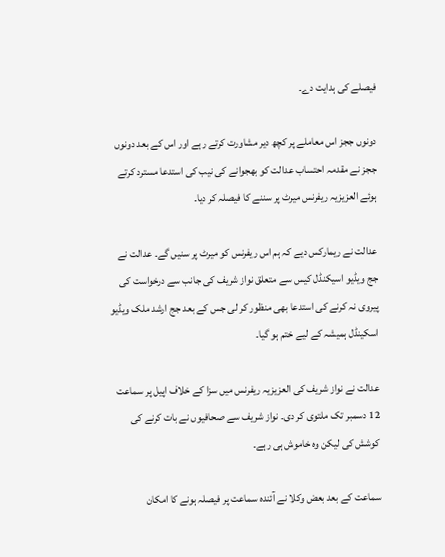فیصلے کی ہدایت دے۔

دونوں ججز اس معاملے پر کچھ دیر مشاورت کرتے رہے اور اس کے بعد دونوں ججز نے مقدمہ احتساب عدالت کو بھجوانے کی نیب کی استدعا مسترد کرتے ہوئے العزیزیہ ریفرنس میرٹ پر سننے کا فیصلہ کر دیا۔

عدالت نے ریمارکس دیے کہ ہم اس ریفرنس کو میرٹ پر سنیں گے۔ عدالت نے جج ویڈیو اسیکنڈل کیس سے متعلق نواز شریف کی جانب سے درخواست کی پیروی نہ کرنے کی استدعا بھی منظور کر لی جس کے بعد جج ارشد ملک ویڈیو اسکینڈل ہمیشہ کے لیے ختم ہو گیا۔

عدالت نے نواز شریف کی العزیزیہ ریفرنس میں سزا کے خلاف اپیل پر سماعت 12 دسمبر تک ملتوی کر دی۔ نواز شریف سے صحافیوں نے بات کرنے کی کوشش کی لیکن وہ خاموش ہی رہے۔

سماعت کے بعد بعض وکلا نے آئندہ سماعت پر فیصلہ ہونے کا امکان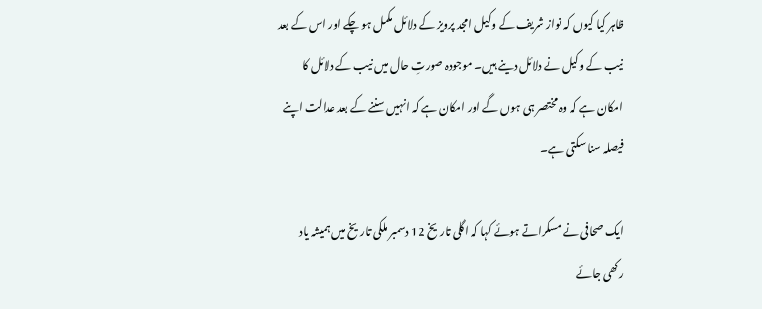ظاہر کیا کیوں کہ نواز شریف کے وکیل امجد پرویز کے دلائل مکمل ہو چکے اور اس کے بعد نیب کے وکیل نے دلائل دینے ہیں۔ موجودہ صورتِ حال میں نیب کے دلائل کا امکان ہے کہ وہ مختصر ہی ہوں گے اور امکان ہے کہ انہیں سننے کے بعد عدالت اپنے فیصلہ سنا سکتی ہے۔

ایک صحافی نے مسکراتے ہوئے کہا کہ اگلی تاریخ 12 دسمبر ملکی تاریخ میں ہمیشہ یاد رکھی جائے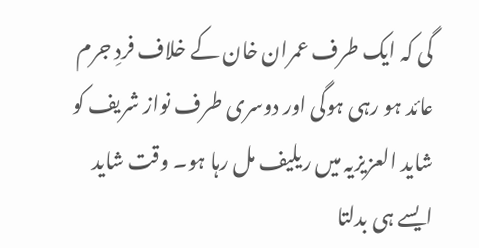گی کہ ایک طرف عمران خان کے خلاف فردِ جرم عائد ہو رہی ہوگی اور دوسری طرف نواز شریف کو شاید العزیزیہ میں ریلیف مل رہا ہو۔ وقت شاید ایسے ہی بدلتا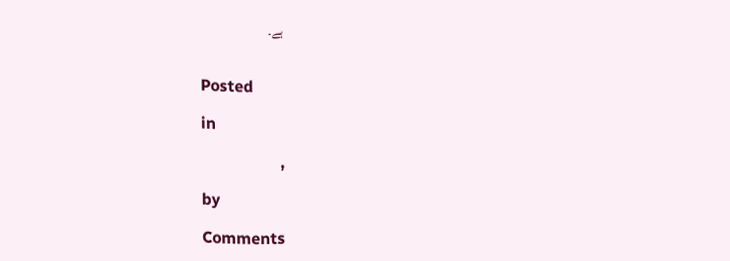ہے۔


Posted

in

,

by

Comments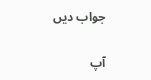جواب دیں

آپ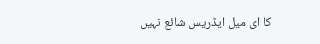کا ای میل ایڈریس شائع نہیں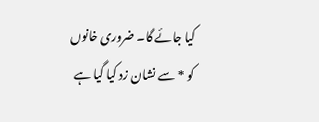کیا جائے گا۔ ضروری خانوں کو * سے نشان زد کیا گیا ہے